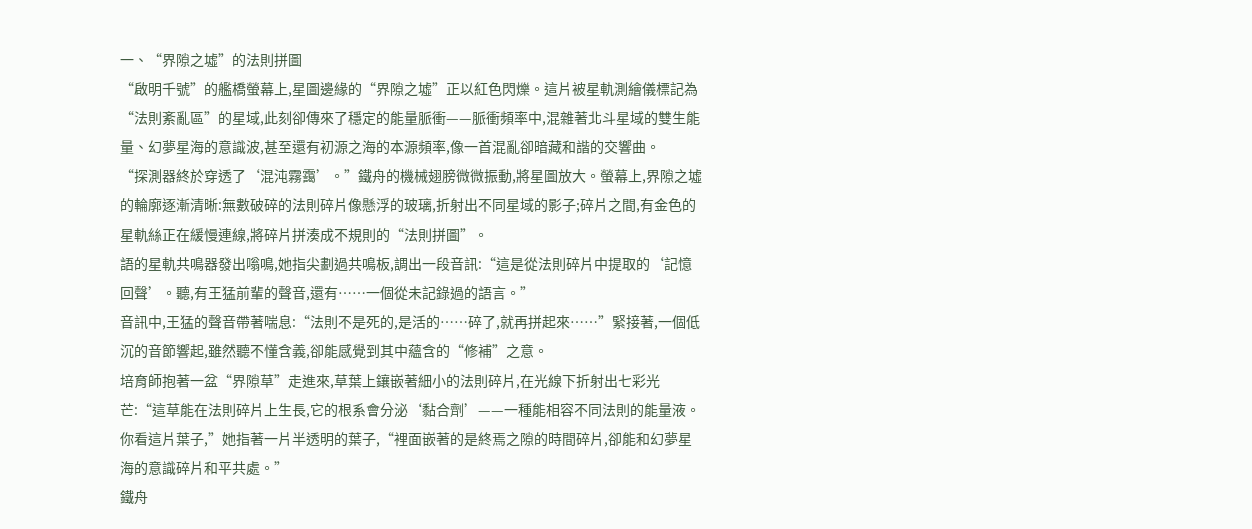一、“界隙之墟”的法則拼圖
“啟明千號”的艦橋螢幕上,星圖邊緣的“界隙之墟”正以紅色閃爍。這片被星軌測繪儀標記為“法則紊亂區”的星域,此刻卻傳來了穩定的能量脈衝——脈衝頻率中,混雜著北斗星域的雙生能量、幻夢星海的意識波,甚至還有初源之海的本源頻率,像一首混亂卻暗藏和諧的交響曲。
“探測器終於穿透了‘混沌霧靄’。”鐵舟的機械翅膀微微振動,將星圖放大。螢幕上,界隙之墟的輪廓逐漸清晰:無數破碎的法則碎片像懸浮的玻璃,折射出不同星域的影子;碎片之間,有金色的星軌絲正在緩慢連線,將碎片拼湊成不規則的“法則拼圖”。
語的星軌共鳴器發出嗡鳴,她指尖劃過共鳴板,調出一段音訊:“這是從法則碎片中提取的‘記憶回聲’。聽,有王猛前輩的聲音,還有……一個從未記錄過的語言。”
音訊中,王猛的聲音帶著喘息:“法則不是死的,是活的……碎了,就再拼起來……”緊接著,一個低沉的音節響起,雖然聽不懂含義,卻能感覺到其中蘊含的“修補”之意。
培育師抱著一盆“界隙草”走進來,草葉上鑲嵌著細小的法則碎片,在光線下折射出七彩光芒:“這草能在法則碎片上生長,它的根系會分泌‘黏合劑’——一種能相容不同法則的能量液。你看這片葉子,”她指著一片半透明的葉子,“裡面嵌著的是終焉之隙的時間碎片,卻能和幻夢星海的意識碎片和平共處。”
鐵舟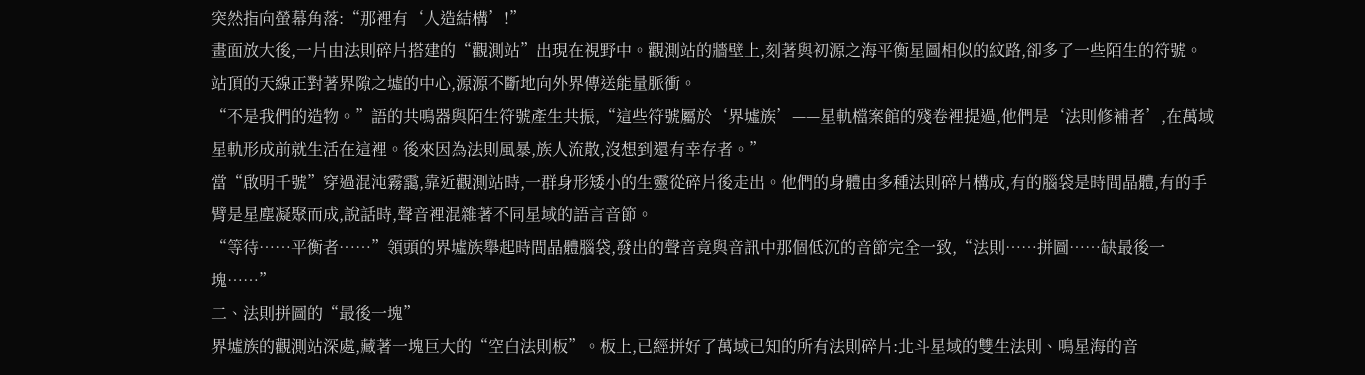突然指向螢幕角落:“那裡有‘人造結構’!”
畫面放大後,一片由法則碎片搭建的“觀測站”出現在視野中。觀測站的牆壁上,刻著與初源之海平衡星圖相似的紋路,卻多了一些陌生的符號。站頂的天線正對著界隙之墟的中心,源源不斷地向外界傳送能量脈衝。
“不是我們的造物。”語的共鳴器與陌生符號產生共振,“這些符號屬於‘界墟族’——星軌檔案館的殘卷裡提過,他們是‘法則修補者’,在萬域星軌形成前就生活在這裡。後來因為法則風暴,族人流散,沒想到還有幸存者。”
當“啟明千號”穿過混沌霧靄,靠近觀測站時,一群身形矮小的生靈從碎片後走出。他們的身體由多種法則碎片構成,有的腦袋是時間晶體,有的手臂是星塵凝聚而成,說話時,聲音裡混雜著不同星域的語言音節。
“等待……平衡者……”領頭的界墟族舉起時間晶體腦袋,發出的聲音竟與音訊中那個低沉的音節完全一致,“法則……拼圖……缺最後一塊……”
二、法則拼圖的“最後一塊”
界墟族的觀測站深處,藏著一塊巨大的“空白法則板”。板上,已經拼好了萬域已知的所有法則碎片:北斗星域的雙生法則、鳴星海的音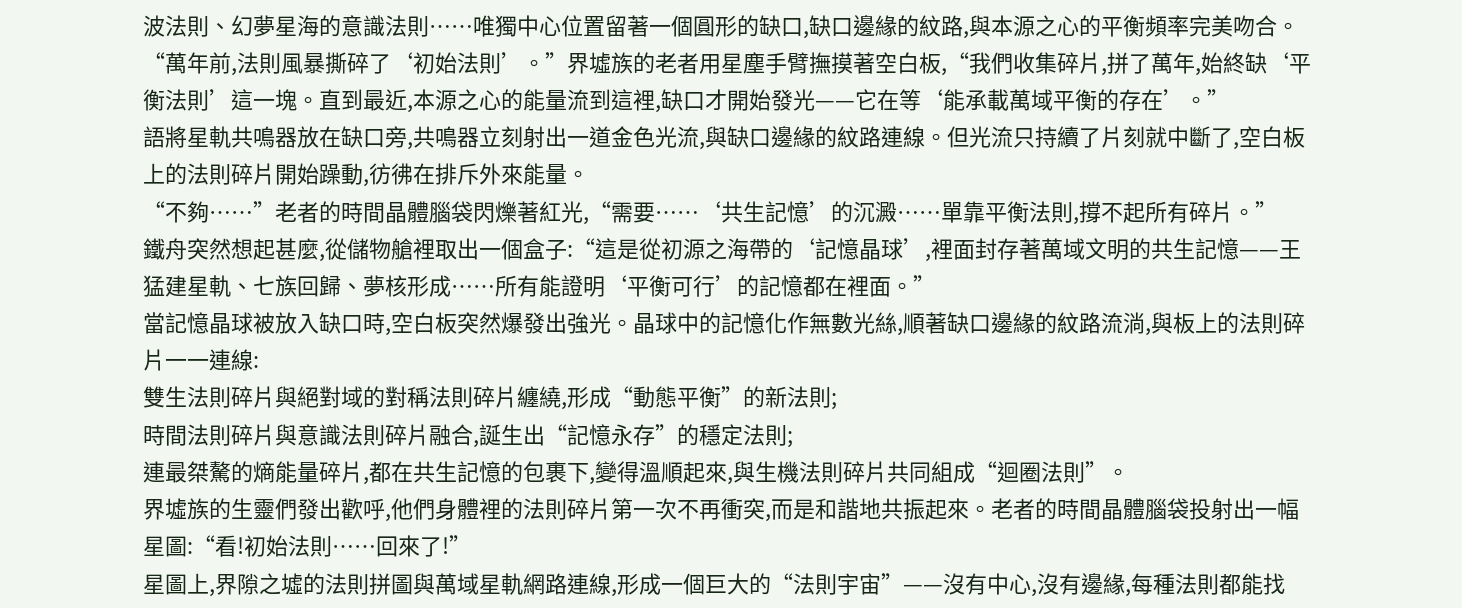波法則、幻夢星海的意識法則……唯獨中心位置留著一個圓形的缺口,缺口邊緣的紋路,與本源之心的平衡頻率完美吻合。
“萬年前,法則風暴撕碎了‘初始法則’。”界墟族的老者用星塵手臂撫摸著空白板,“我們收集碎片,拼了萬年,始終缺‘平衡法則’這一塊。直到最近,本源之心的能量流到這裡,缺口才開始發光——它在等‘能承載萬域平衡的存在’。”
語將星軌共鳴器放在缺口旁,共鳴器立刻射出一道金色光流,與缺口邊緣的紋路連線。但光流只持續了片刻就中斷了,空白板上的法則碎片開始躁動,彷彿在排斥外來能量。
“不夠……”老者的時間晶體腦袋閃爍著紅光,“需要……‘共生記憶’的沉澱……單靠平衡法則,撐不起所有碎片。”
鐵舟突然想起甚麼,從儲物艙裡取出一個盒子:“這是從初源之海帶的‘記憶晶球’,裡面封存著萬域文明的共生記憶——王猛建星軌、七族回歸、夢核形成……所有能證明‘平衡可行’的記憶都在裡面。”
當記憶晶球被放入缺口時,空白板突然爆發出強光。晶球中的記憶化作無數光絲,順著缺口邊緣的紋路流淌,與板上的法則碎片一一連線:
雙生法則碎片與絕對域的對稱法則碎片纏繞,形成“動態平衡”的新法則;
時間法則碎片與意識法則碎片融合,誕生出“記憶永存”的穩定法則;
連最桀驁的熵能量碎片,都在共生記憶的包裹下,變得溫順起來,與生機法則碎片共同組成“迴圈法則”。
界墟族的生靈們發出歡呼,他們身體裡的法則碎片第一次不再衝突,而是和諧地共振起來。老者的時間晶體腦袋投射出一幅星圖:“看!初始法則……回來了!”
星圖上,界隙之墟的法則拼圖與萬域星軌網路連線,形成一個巨大的“法則宇宙”——沒有中心,沒有邊緣,每種法則都能找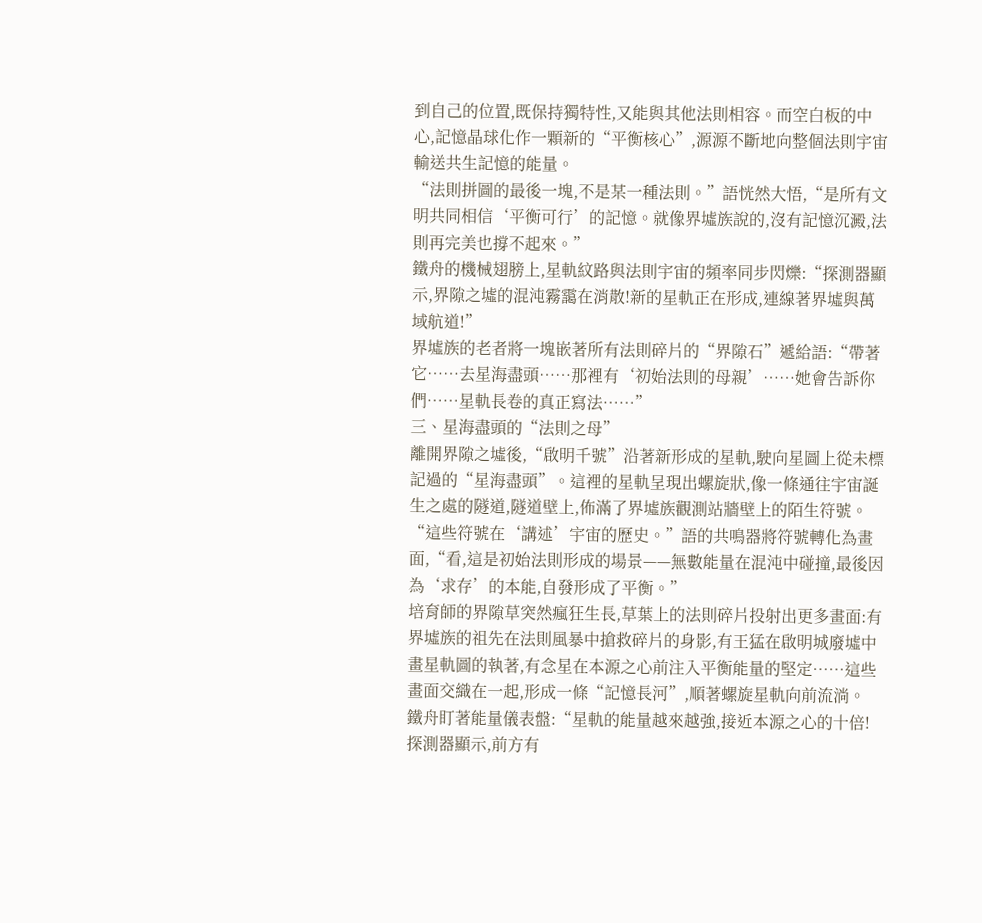到自己的位置,既保持獨特性,又能與其他法則相容。而空白板的中心,記憶晶球化作一顆新的“平衡核心”,源源不斷地向整個法則宇宙輸送共生記憶的能量。
“法則拼圖的最後一塊,不是某一種法則。”語恍然大悟,“是所有文明共同相信‘平衡可行’的記憶。就像界墟族說的,沒有記憶沉澱,法則再完美也撐不起來。”
鐵舟的機械翅膀上,星軌紋路與法則宇宙的頻率同步閃爍:“探測器顯示,界隙之墟的混沌霧靄在消散!新的星軌正在形成,連線著界墟與萬域航道!”
界墟族的老者將一塊嵌著所有法則碎片的“界隙石”遞給語:“帶著它……去星海盡頭……那裡有‘初始法則的母親’……她會告訴你們……星軌長卷的真正寫法……”
三、星海盡頭的“法則之母”
離開界隙之墟後,“啟明千號”沿著新形成的星軌,駛向星圖上從未標記過的“星海盡頭”。這裡的星軌呈現出螺旋狀,像一條通往宇宙誕生之處的隧道,隧道壁上,佈滿了界墟族觀測站牆壁上的陌生符號。
“這些符號在‘講述’宇宙的歷史。”語的共鳴器將符號轉化為畫面,“看,這是初始法則形成的場景——無數能量在混沌中碰撞,最後因為‘求存’的本能,自發形成了平衡。”
培育師的界隙草突然瘋狂生長,草葉上的法則碎片投射出更多畫面:有界墟族的祖先在法則風暴中搶救碎片的身影,有王猛在啟明城廢墟中畫星軌圖的執著,有念星在本源之心前注入平衡能量的堅定……這些畫面交織在一起,形成一條“記憶長河”,順著螺旋星軌向前流淌。
鐵舟盯著能量儀表盤:“星軌的能量越來越強,接近本源之心的十倍!探測器顯示,前方有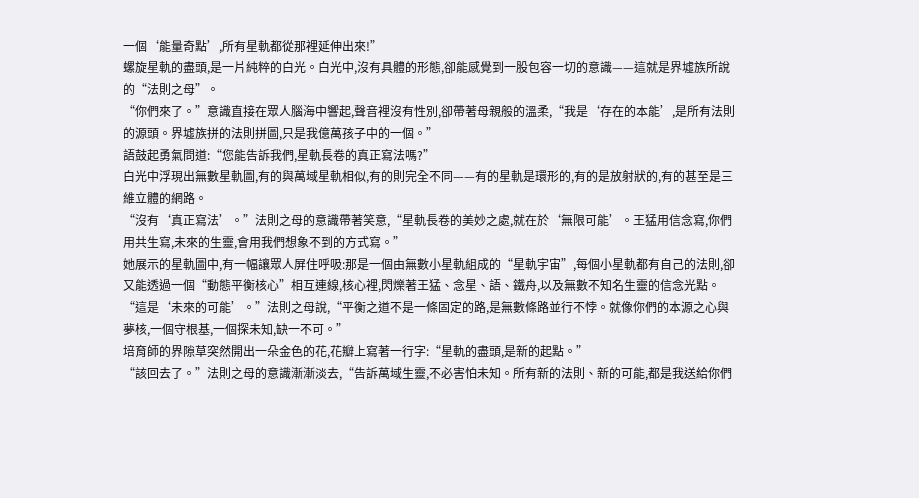一個‘能量奇點’,所有星軌都從那裡延伸出來!”
螺旋星軌的盡頭,是一片純粹的白光。白光中,沒有具體的形態,卻能感覺到一股包容一切的意識——這就是界墟族所說的“法則之母”。
“你們來了。”意識直接在眾人腦海中響起,聲音裡沒有性別,卻帶著母親般的溫柔,“我是‘存在的本能’,是所有法則的源頭。界墟族拼的法則拼圖,只是我億萬孩子中的一個。”
語鼓起勇氣問道:“您能告訴我們,星軌長卷的真正寫法嗎?”
白光中浮現出無數星軌圖,有的與萬域星軌相似,有的則完全不同——有的星軌是環形的,有的是放射狀的,有的甚至是三維立體的網路。
“沒有‘真正寫法’。”法則之母的意識帶著笑意,“星軌長卷的美妙之處,就在於‘無限可能’。王猛用信念寫,你們用共生寫,未來的生靈,會用我們想象不到的方式寫。”
她展示的星軌圖中,有一幅讓眾人屏住呼吸:那是一個由無數小星軌組成的“星軌宇宙”,每個小星軌都有自己的法則,卻又能透過一個“動態平衡核心”相互連線,核心裡,閃爍著王猛、念星、語、鐵舟,以及無數不知名生靈的信念光點。
“這是‘未來的可能’。”法則之母說,“平衡之道不是一條固定的路,是無數條路並行不悖。就像你們的本源之心與夢核,一個守根基,一個探未知,缺一不可。”
培育師的界隙草突然開出一朵金色的花,花瓣上寫著一行字:“星軌的盡頭,是新的起點。”
“該回去了。”法則之母的意識漸漸淡去,“告訴萬域生靈,不必害怕未知。所有新的法則、新的可能,都是我送給你們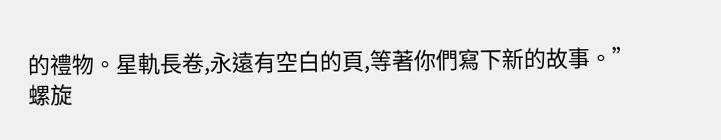的禮物。星軌長卷,永遠有空白的頁,等著你們寫下新的故事。”
螺旋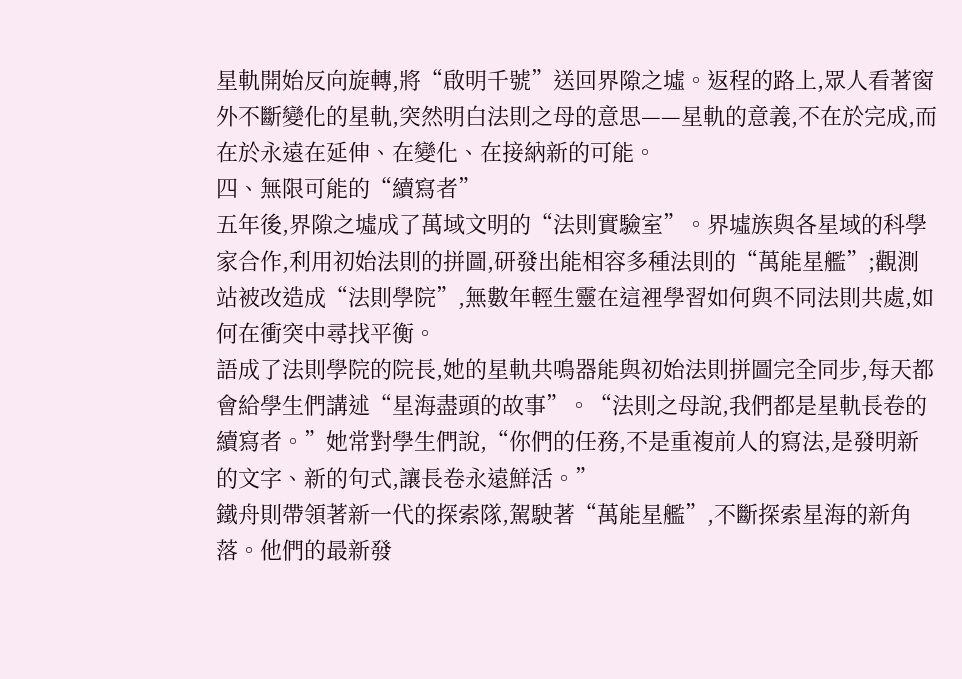星軌開始反向旋轉,將“啟明千號”送回界隙之墟。返程的路上,眾人看著窗外不斷變化的星軌,突然明白法則之母的意思——星軌的意義,不在於完成,而在於永遠在延伸、在變化、在接納新的可能。
四、無限可能的“續寫者”
五年後,界隙之墟成了萬域文明的“法則實驗室”。界墟族與各星域的科學家合作,利用初始法則的拼圖,研發出能相容多種法則的“萬能星艦”;觀測站被改造成“法則學院”,無數年輕生靈在這裡學習如何與不同法則共處,如何在衝突中尋找平衡。
語成了法則學院的院長,她的星軌共鳴器能與初始法則拼圖完全同步,每天都會給學生們講述“星海盡頭的故事”。“法則之母說,我們都是星軌長卷的續寫者。”她常對學生們說,“你們的任務,不是重複前人的寫法,是發明新的文字、新的句式,讓長卷永遠鮮活。”
鐵舟則帶領著新一代的探索隊,駕駛著“萬能星艦”,不斷探索星海的新角落。他們的最新發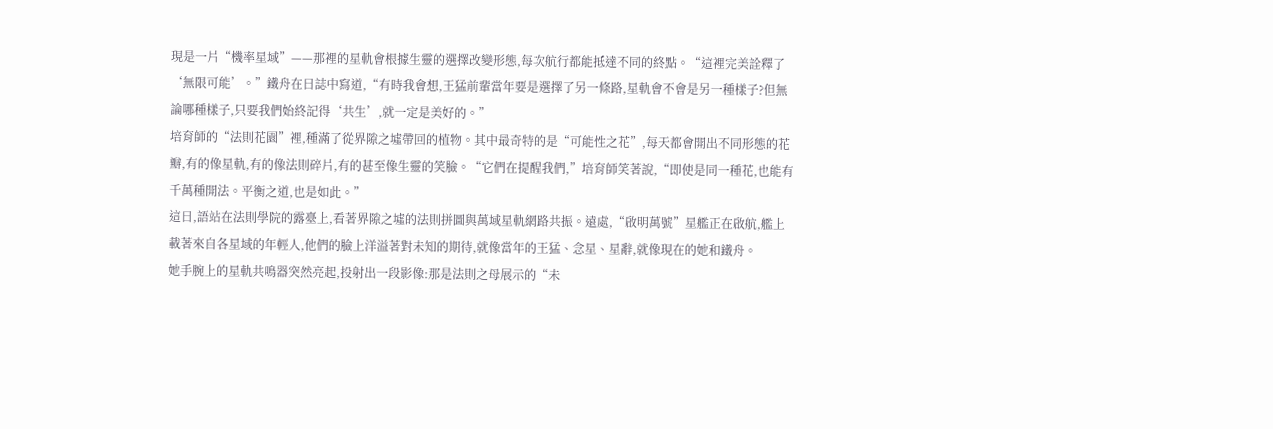現是一片“機率星域”——那裡的星軌會根據生靈的選擇改變形態,每次航行都能抵達不同的終點。“這裡完美詮釋了‘無限可能’。”鐵舟在日誌中寫道,“有時我會想,王猛前輩當年要是選擇了另一條路,星軌會不會是另一種樣子?但無論哪種樣子,只要我們始終記得‘共生’,就一定是美好的。”
培育師的“法則花園”裡,種滿了從界隙之墟帶回的植物。其中最奇特的是“可能性之花”,每天都會開出不同形態的花瓣,有的像星軌,有的像法則碎片,有的甚至像生靈的笑臉。“它們在提醒我們,”培育師笑著說,“即使是同一種花,也能有千萬種開法。平衡之道,也是如此。”
這日,語站在法則學院的露臺上,看著界隙之墟的法則拼圖與萬域星軌網路共振。遠處,“啟明萬號”星艦正在啟航,艦上載著來自各星域的年輕人,他們的臉上洋溢著對未知的期待,就像當年的王猛、念星、星辭,就像現在的她和鐵舟。
她手腕上的星軌共鳴器突然亮起,投射出一段影像:那是法則之母展示的“未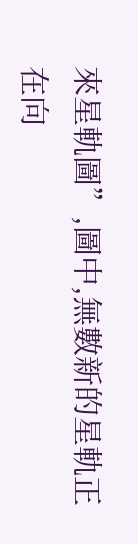來星軌圖”,圖中,無數新的星軌正在向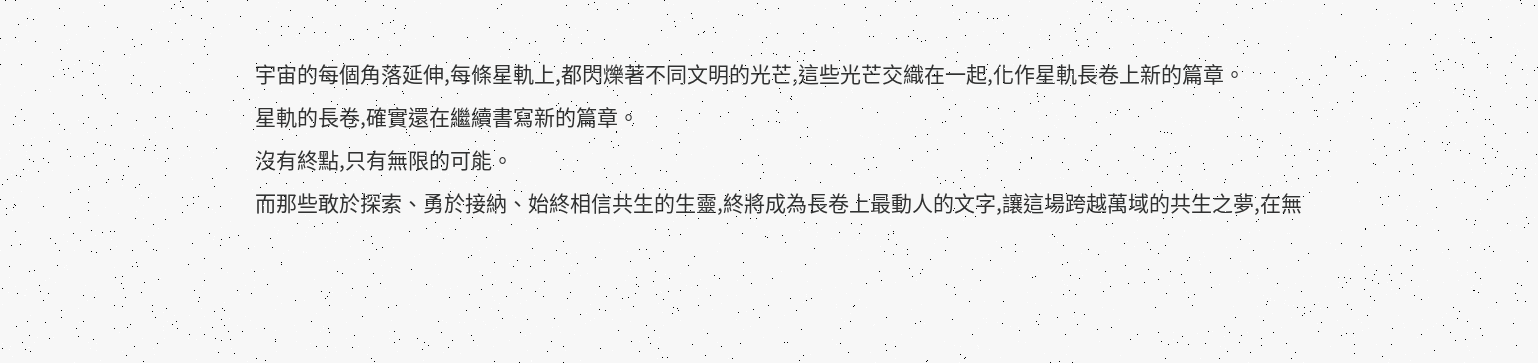宇宙的每個角落延伸,每條星軌上,都閃爍著不同文明的光芒,這些光芒交織在一起,化作星軌長卷上新的篇章。
星軌的長卷,確實還在繼續書寫新的篇章。
沒有終點,只有無限的可能。
而那些敢於探索、勇於接納、始終相信共生的生靈,終將成為長卷上最動人的文字,讓這場跨越萬域的共生之夢,在無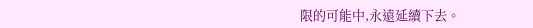限的可能中,永遠延續下去。